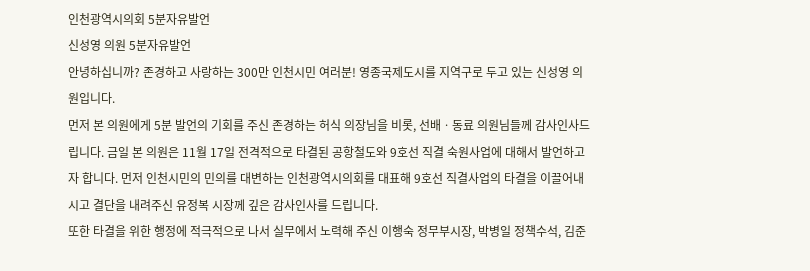인천광역시의회 5분자유발언
신성영 의원 5분자유발언
안녕하십니까? 존경하고 사랑하는 300만 인천시민 여러분! 영종국제도시를 지역구로 두고 있는 신성영 의원입니다.
먼저 본 의원에게 5분 발언의 기회를 주신 존경하는 허식 의장님을 비롯, 선배ㆍ동료 의원님들께 감사인사드립니다. 금일 본 의원은 11월 17일 전격적으로 타결된 공항철도와 9호선 직결 숙원사업에 대해서 발언하고자 합니다. 먼저 인천시민의 민의를 대변하는 인천광역시의회를 대표해 9호선 직결사업의 타결을 이끌어내시고 결단을 내려주신 유정복 시장께 깊은 감사인사를 드립니다.
또한 타결을 위한 행정에 적극적으로 나서 실무에서 노력해 주신 이행숙 정무부시장, 박병일 정책수석, 김준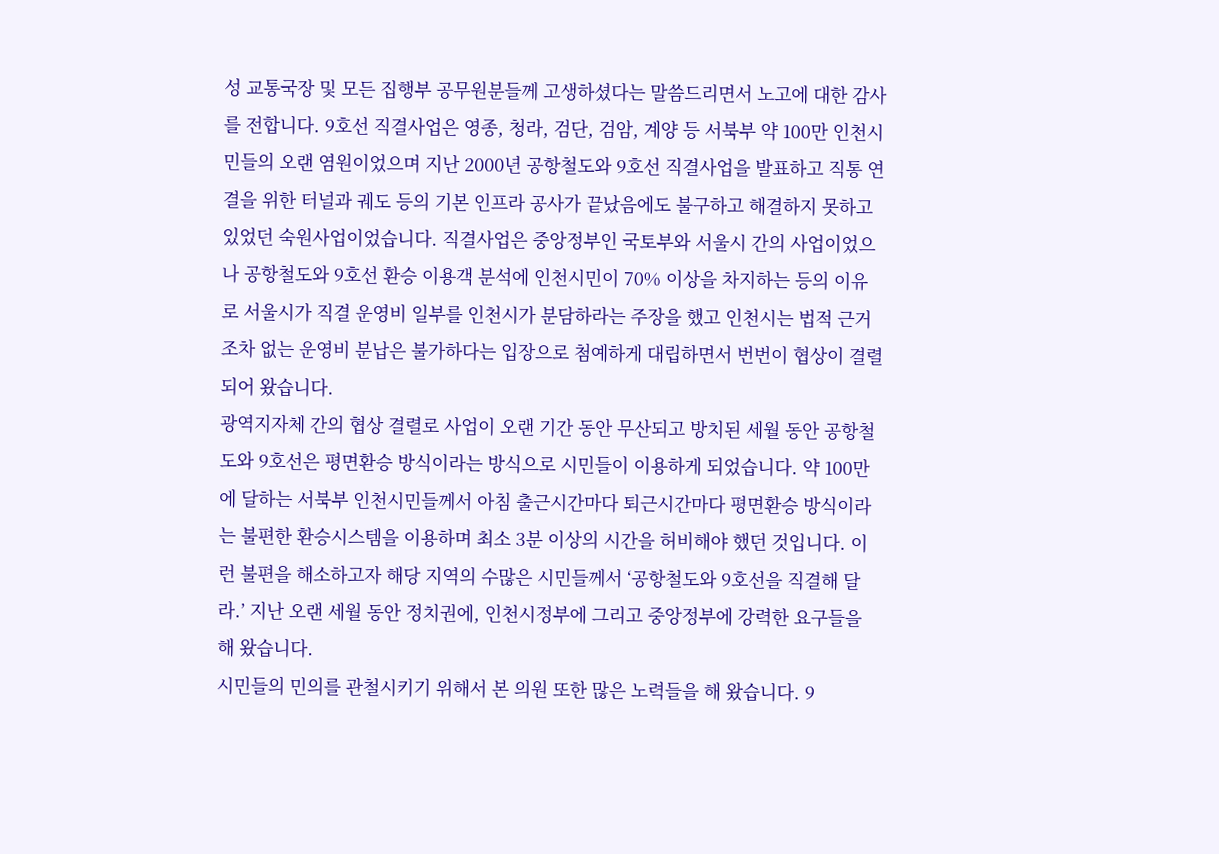성 교통국장 및 모든 집행부 공무원분들께 고생하셨다는 말씀드리면서 노고에 대한 감사를 전합니다. 9호선 직결사업은 영종, 청라, 검단, 검암, 계양 등 서북부 약 100만 인천시민들의 오랜 염원이었으며 지난 2000년 공항철도와 9호선 직결사업을 발표하고 직통 연결을 위한 터널과 궤도 등의 기본 인프라 공사가 끝났음에도 불구하고 해결하지 못하고 있었던 숙원사업이었습니다. 직결사업은 중앙정부인 국토부와 서울시 간의 사업이었으나 공항철도와 9호선 환승 이용객 분석에 인천시민이 70% 이상을 차지하는 등의 이유로 서울시가 직결 운영비 일부를 인천시가 분담하라는 주장을 했고 인천시는 법적 근거조차 없는 운영비 분납은 불가하다는 입장으로 첨예하게 대립하면서 번번이 협상이 결렬되어 왔습니다.
광역지자체 간의 협상 결렬로 사업이 오랜 기간 동안 무산되고 방치된 세월 동안 공항철도와 9호선은 평면환승 방식이라는 방식으로 시민들이 이용하게 되었습니다. 약 100만에 달하는 서북부 인천시민들께서 아침 출근시간마다 퇴근시간마다 평면환승 방식이라는 불편한 환승시스템을 이용하며 최소 3분 이상의 시간을 허비해야 했던 것입니다. 이런 불편을 해소하고자 해당 지역의 수많은 시민들께서 ‘공항철도와 9호선을 직결해 달라.’ 지난 오랜 세월 동안 정치권에, 인천시정부에 그리고 중앙정부에 강력한 요구들을 해 왔습니다.
시민들의 민의를 관철시키기 위해서 본 의원 또한 많은 노력들을 해 왔습니다. 9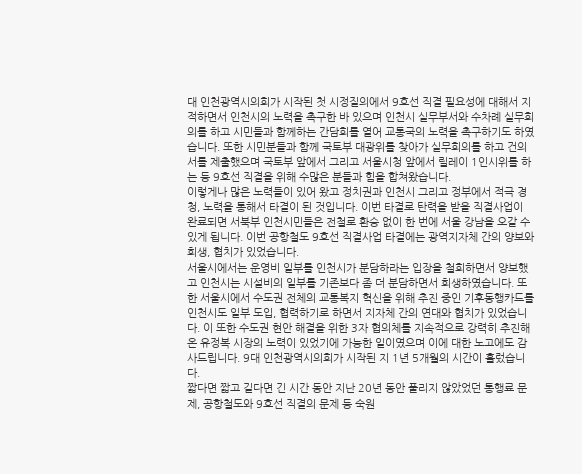대 인천광역시의회가 시작된 첫 시정질의에서 9호선 직결 필요성에 대해서 지적하면서 인천시의 노력을 촉구한 바 있으며 인천시 실무부서와 수차례 실무회의를 하고 시민들과 함께하는 간담회를 열어 교통국의 노력을 촉구하기도 하였습니다. 또한 시민분들과 함께 국토부 대광위를 찾아가 실무회의를 하고 건의서를 제출했으며 국토부 앞에서 그리고 서울시청 앞에서 릴레이 1인시위를 하는 등 9호선 직결을 위해 수많은 분들과 힘을 합쳐왔습니다.
이렇게나 많은 노력들이 있어 왔고 정치권과 인천시 그리고 정부에서 적극 경청, 노력을 통해서 타결이 된 것입니다. 이번 타결로 탄력을 받을 직결사업이 완료되면 서북부 인천시민들은 전철로 환승 없이 한 번에 서울 강남을 오갈 수 있게 됩니다. 이번 공항철도 9호선 직결사업 타결에는 광역지자체 간의 양보와 희생, 협치가 있었습니다.
서울시에서는 운영비 일부를 인천시가 분담하라는 입장을 철회하면서 양보했고 인천시는 시설비의 일부를 기존보다 좀 더 분담하면서 희생하였습니다. 또한 서울시에서 수도권 전체의 교통복지 혁신을 위해 추진 중인 기후동행카드를 인천시도 일부 도입, 협력하기로 하면서 지자체 간의 연대와 협치가 있었습니다. 이 또한 수도권 현안 해결을 위한 3자 협의체를 지속적으로 강력히 추진해 온 유정복 시장의 노력이 있었기에 가능한 일이였으며 이에 대한 노고에도 감사드립니다. 9대 인천광역시의회가 시작된 지 1년 5개월의 시간이 흘렀습니다.
짧다면 짧고 길다면 긴 시간 동안 지난 20년 동안 풀리지 않았었던 통행료 문제, 공항철도와 9호선 직결의 문제 등 숙원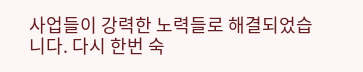사업들이 강력한 노력들로 해결되었습니다. 다시 한번 숙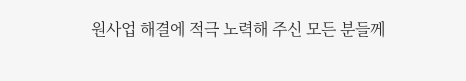원사업 해결에 적극 노력해 주신 모든 분들께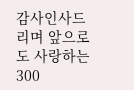감사인사드리며 앞으로도 사랑하는 300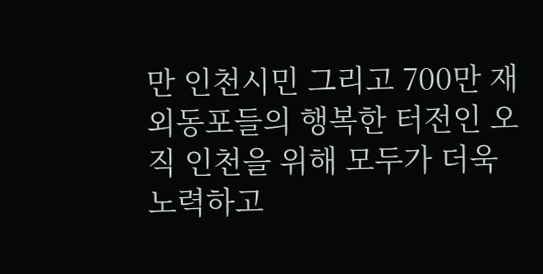만 인천시민 그리고 700만 재외동포들의 행복한 터전인 오직 인천을 위해 모두가 더욱 노력하고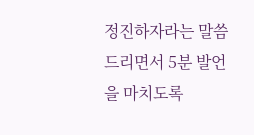정진하자라는 말씀드리면서 5분 발언을 마치도록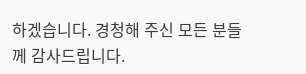하겠습니다. 경청해 주신 모든 분들께 감사드립니다.